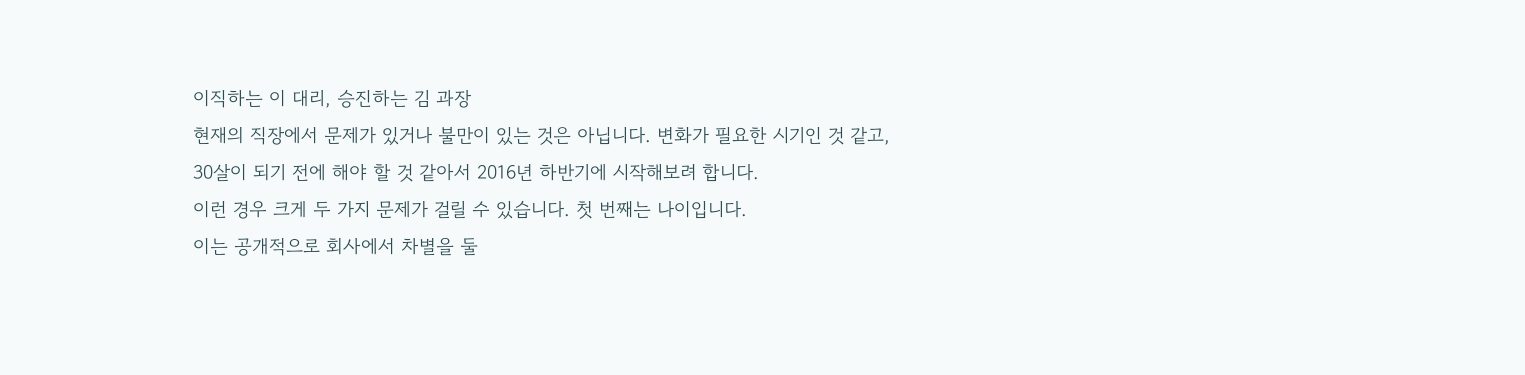이직하는 이 대리, 승진하는 김 과장
현재의 직장에서 문제가 있거나 불만이 있는 것은 아닙니다. 변화가 필요한 시기인 것 같고, 30살이 되기 전에 해야 할 것 같아서 2016년 하반기에 시작해보려 합니다.
이런 경우 크게 두 가지 문제가 걸릴 수 있습니다. 첫 번째는 나이입니다.
이는 공개적으로 회사에서 차별을 둘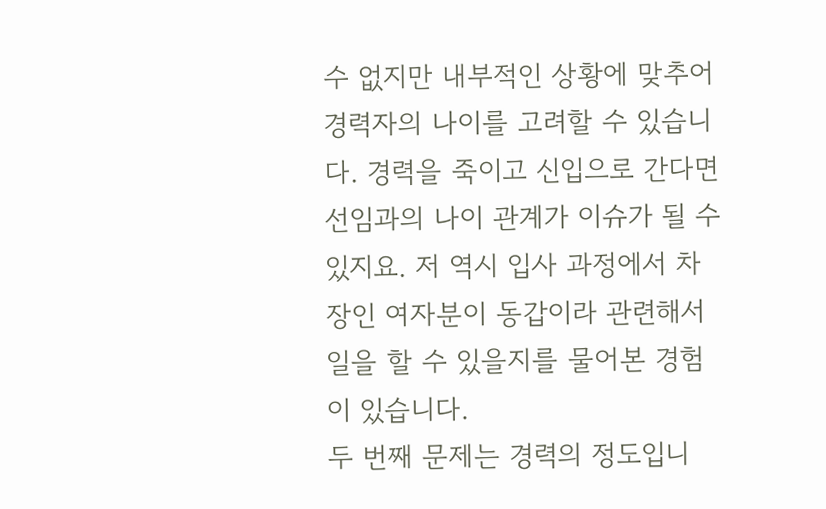수 없지만 내부적인 상황에 맞추어 경력자의 나이를 고려할 수 있습니다. 경력을 죽이고 신입으로 간다면 선임과의 나이 관계가 이슈가 될 수 있지요. 저 역시 입사 과정에서 차장인 여자분이 동갑이라 관련해서 일을 할 수 있을지를 물어본 경험이 있습니다.
두 번째 문제는 경력의 정도입니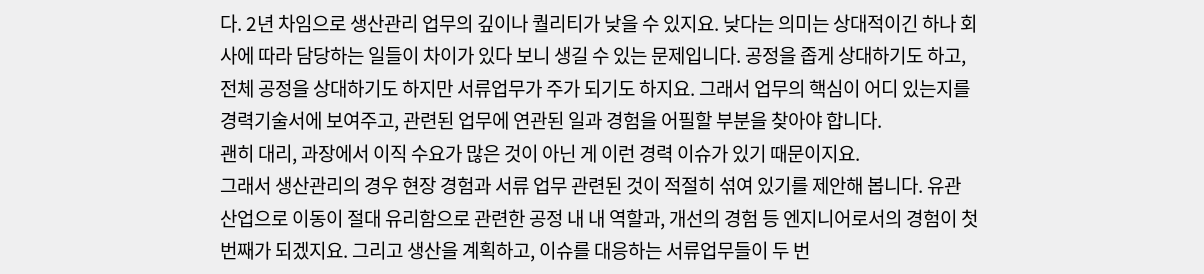다. 2년 차임으로 생산관리 업무의 깊이나 퀄리티가 낮을 수 있지요. 낮다는 의미는 상대적이긴 하나 회사에 따라 담당하는 일들이 차이가 있다 보니 생길 수 있는 문제입니다. 공정을 좁게 상대하기도 하고, 전체 공정을 상대하기도 하지만 서류업무가 주가 되기도 하지요. 그래서 업무의 핵심이 어디 있는지를 경력기술서에 보여주고, 관련된 업무에 연관된 일과 경험을 어필할 부분을 찾아야 합니다.
괜히 대리, 과장에서 이직 수요가 많은 것이 아닌 게 이런 경력 이슈가 있기 때문이지요.
그래서 생산관리의 경우 현장 경험과 서류 업무 관련된 것이 적절히 섞여 있기를 제안해 봅니다. 유관 산업으로 이동이 절대 유리함으로 관련한 공정 내 내 역할과, 개선의 경험 등 엔지니어로서의 경험이 첫 번째가 되겠지요. 그리고 생산을 계획하고, 이슈를 대응하는 서류업무들이 두 번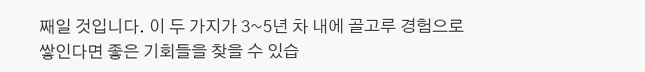째일 것입니다. 이 두 가지가 3~5년 차 내에 골고루 경험으로 쌓인다면 좋은 기회들을 찾을 수 있습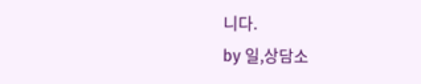니다.
by 일,상담소